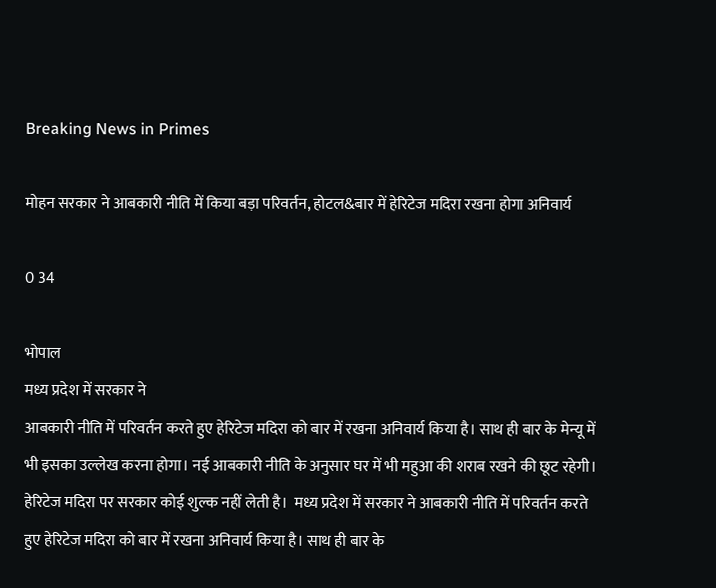Breaking News in Primes

मोहन सरकार ने आबकारी नीति में किया बड़ा परिवर्तन, होटल&बार में हेरिटेज मदिरा रखना होगा अनिवार्य

0 34

भोपाल
मध्य प्रदेश में सरकार ने
आबकारी नीति में परिवर्तन करते हुए हेरिटेज मदिरा को बार में रखना अनिवार्य किया है। साथ ही बार के मेन्यू में भी इसका उल्लेख करना होगा। नई आबकारी नीति के अनुसार घर में भी महुआ की शराब रखने की छूट रहेगी। हेरिटेज मदिरा पर सरकार कोई शुल्क नहीं लेती है।  मध्य प्रदेश में सरकार ने आबकारी नीति में परिवर्तन करते हुए हेरिटेज मदिरा को बार में रखना अनिवार्य किया है। साथ ही बार के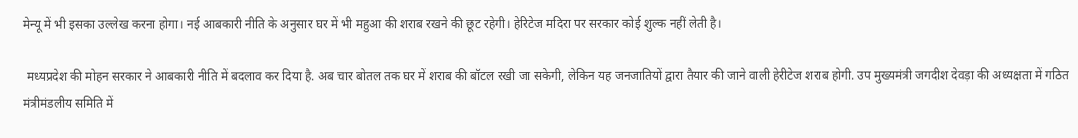मेन्यू में भी इसका उल्लेख करना होगा। नई आबकारी नीति के अनुसार घर में भी महुआ की शराब रखने की छूट रहेगी। हेरिटेज मदिरा पर सरकार कोई शुल्क नहीं लेती है।

 मध्यप्रदेश की मोहन सरकार ने आबकारी नीति में बदलाव कर दिया है. अब चार बोतल तक घर में शराब की बॉटल रखी जा सकेगी, लेकिन यह जनजातियों द्वारा तैयार की जाने वाली हेरीटेज शराब होगी. उप मुख्यमंत्री जगदीश देवड़ा की अध्यक्षता में गठित मंत्रीमंडलीय समिति में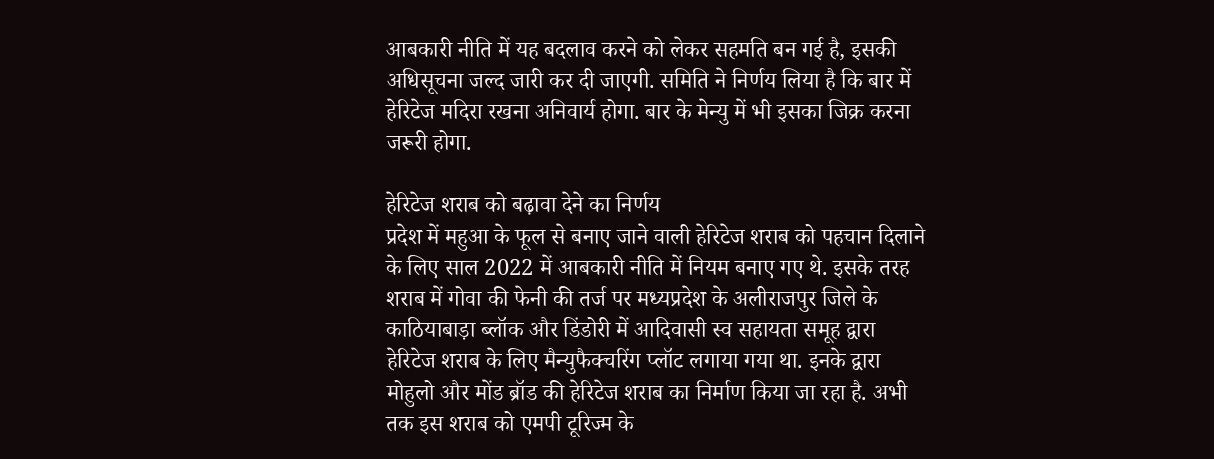आबकारी नीति में यह बदलाव करने को लेकर सहमति बन गई है, इसकी अधिसूचना जल्द जारी कर दी जाएगी. समिति ने निर्णय लिया है कि बार में हेरिटेज मदिरा रखना अनिवार्य होगा. बार के मेन्यु में भी इसका जिक्र करना जरूरी होगा.

हेरिटेज शराब को बढ़ावा देने का निर्णय
प्रदेश में महुआ के फूल से बनाए जाने वाली हेरिटेज शराब को पहचान दिलाने के लिए साल 2022 में आबकारी नीति में नियम बनाए गए थे. इसके तरह शराब में गोवा की फेनी की तर्ज पर मध्यप्रदेश के अलीराजपुर जिले के काठियाबाड़ा ब्लॉक और डिंडोरी में आदिवासी स्व सहायता समूह द्वारा हेरिटेज शराब के लिए मैन्युफैक्चरिंग प्लॉट लगाया गया था. इनके द्वारा मोहुलो और मोंड ब्रॉड की हेरिटेज शराब का निर्माण किया जा रहा है. अभी तक इस शराब को एमपी टूरिज्म के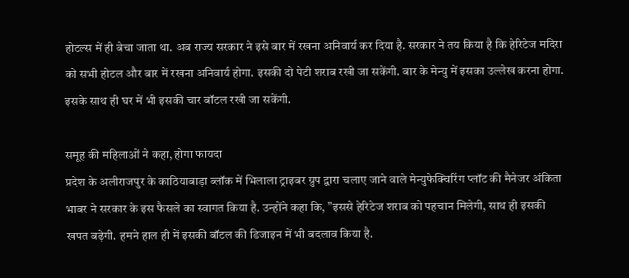होटल्स में ही बेचा जाता था. अब राज्य सरकार ने इसे बार में रखना अनिवार्य कर दिया है. सरकार ने तय किया है कि हेरिटेज मदिरा को सभी होटल और बार में रखना अनिवार्य होगा. इसकी दो पेटी शराब रखी जा सकेंगी. बार के मेन्यु में इसका उल्लेख करना होगा. इसके साथ ही घर में भी इसकी चार बॉटल रखी जा सकेंगी.

समूह की महिलाओं ने कहा, होगा फायदा
प्रदेश के अलीराजपुर के काठियाबाड़ा ब्लॉक में भिलाला ट्राइबर ग्रुप द्वारा चलाए जाने वाले मेन्युफेक्चिरिंग प्लॉट की मैनेजर अंकिता भाबर ने सरकार के इस फैसले का स्वागत किया है. उन्होंने कहा कि, ”इससे हेरिटेज शराब को पहचान मिलेगी, साथ ही इसकी खपत बढ़ेगी. हमने हाल ही में इसकी बॉटल की डिजाइन में भी बदलाव किया है.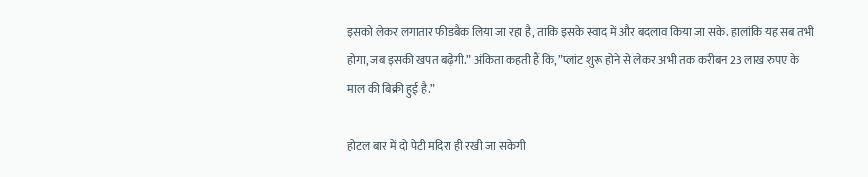इसको लेकर लगातार फीडबैक लिया जा रहा है, ताकि इसके स्वाद में और बदलाव किया जा सके. हालांकि यह सब तभी होगा, जब इसकी खपत बढ़ेगी.” अंकिता कहती हैं कि, ”प्लांट शुरू होने से लेकर अभी तक करीबन 23 लाख रुपए के माल की बिक्री हुई है.”

होटल बार में दो पेटी मदिरा ही रखी जा सकेगी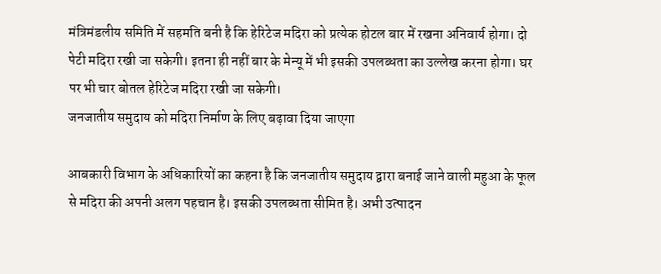मंत्रिमंडलीय समिति में सहमति बनी है कि हेरिटेज मदिरा को प्रत्येक होटल बार में रखना अनिवार्य होगा। दो पेटी मदिरा रखी जा सकेगी। इतना ही नहीं बार के मेन्यू में भी इसकी उपलब्धता का उल्लेख करना होगा। घर पर भी चार बोतल हेरिटेज मदिरा रखी जा सकेगी।
जनजातीय समुदाय को मदिरा निर्माण के लिए बढ़ावा दिया जाएगा

आबकारी विभाग के अधिकारियों का कहना है कि जनजातीय समुदाय द्वारा बनाई जाने वाली महुआ के फूल से मदिरा की अपनी अलग पहचान है। इसकी उपलब्धता सीमित है। अभी उत्पादन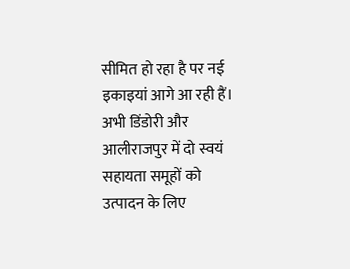सीमित हो रहा है पर नई इकाइयां आगे आ रही हैं। अभी डिंडोरी और आलीराजपुर में दो स्वयं सहायता समूहों को उत्पादन के लिए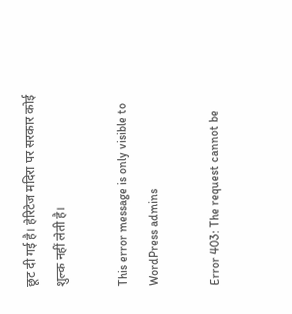छूट दी गई है। हेरिटेज मदिरा पर सरकार कोई शुल्क नहीं लेती है।

This error message is only visible to WordPress admins

Error 403: The request cannot be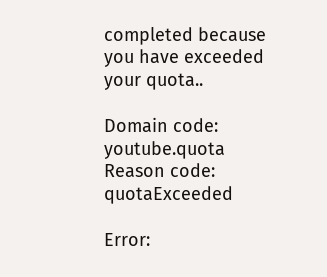completed because you have exceeded your quota..

Domain code: youtube.quota
Reason code: quotaExceeded

Error: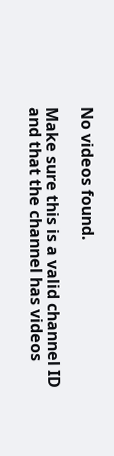No videos found.

Make sure this is a valid channel ID and that the channel has videos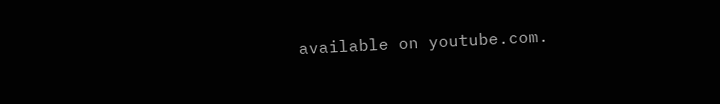available on youtube.com.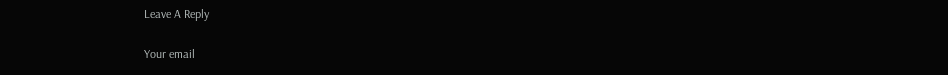Leave A Reply

Your email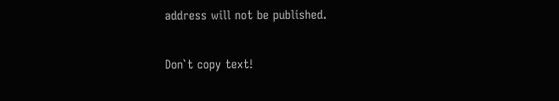address will not be published.

Don`t copy text!